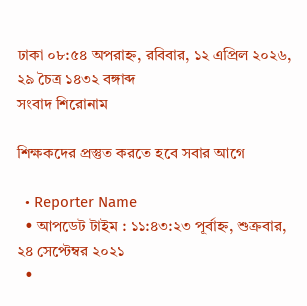ঢাকা ০৮:৫৪ অপরাহ্ন, রবিবার, ১২ এপ্রিল ২০২৬, ২৯ চৈত্র ১৪৩২ বঙ্গাব্দ
সংবাদ শিরোনাম

শিক্ষকদের প্রস্তুত করতে হবে সবার আগে

  • Reporter Name
  • আপডেট টাইম : ১১:৪৩:২৩ পূর্বাহ্ন, শুক্রবার, ২৪ সেপ্টেম্বর ২০২১
  •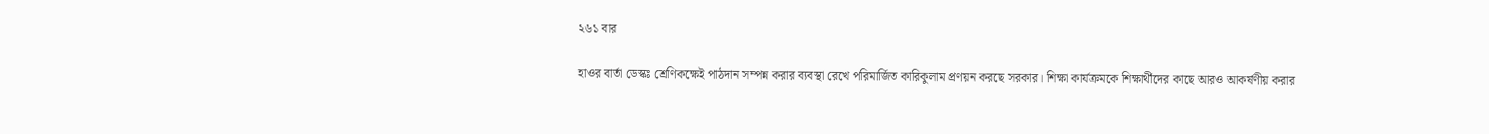২৬১ বার

হাওর বার্তা ডেস্কঃ শ্রেণিকক্ষেই পাঠদান সম্পন্ন করার ব্যবস্থা রেখে পরিমার্জিত কারিকুলাম প্রণয়ন করছে সরকার। শিক্ষা কার্যক্রমকে শিক্ষার্থীদের কাছে আরও আকর্ষণীয় করার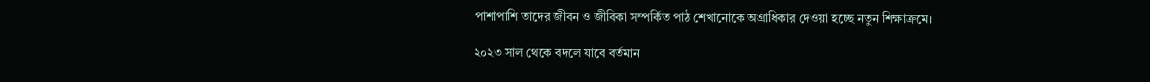পাশাপাশি তাদের জীবন ও জীবিকা সম্পর্কিত পাঠ শেখানোকে অগ্রাধিকার দেওয়া হচ্ছে নতুন শিক্ষাক্রমে।

২০২৩ সাল থেকে বদলে যাবে বর্তমান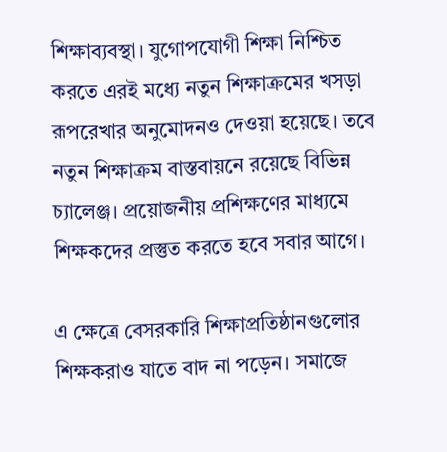শিক্ষাব্যবস্থা। যুগোপযোগী শিক্ষা নিশ্চিত করতে এরই মধ্যে নতুন শিক্ষাক্রমের খসড়া রূপরেখার অনুমোদনও দেওয়া হয়েছে। তবে নতুন শিক্ষাক্রম বাস্তবায়নে রয়েছে বিভিন্ন চ্যালেঞ্জ। প্রয়োজনীয় প্রশিক্ষণের মাধ্যমে শিক্ষকদের প্রস্তুত করতে হবে সবার আগে।

এ ক্ষেত্রে বেসরকারি শিক্ষাপ্রতিষ্ঠানগুলোর শিক্ষকরাও যাতে বাদ না পড়েন। সমাজে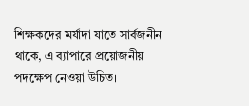শিক্ষকদের মর্যাদা যাতে সার্বজনীন থাকে, এ ব্যাপারে প্রয়োজনীয় পদক্ষেপ নেওয়া উচিত।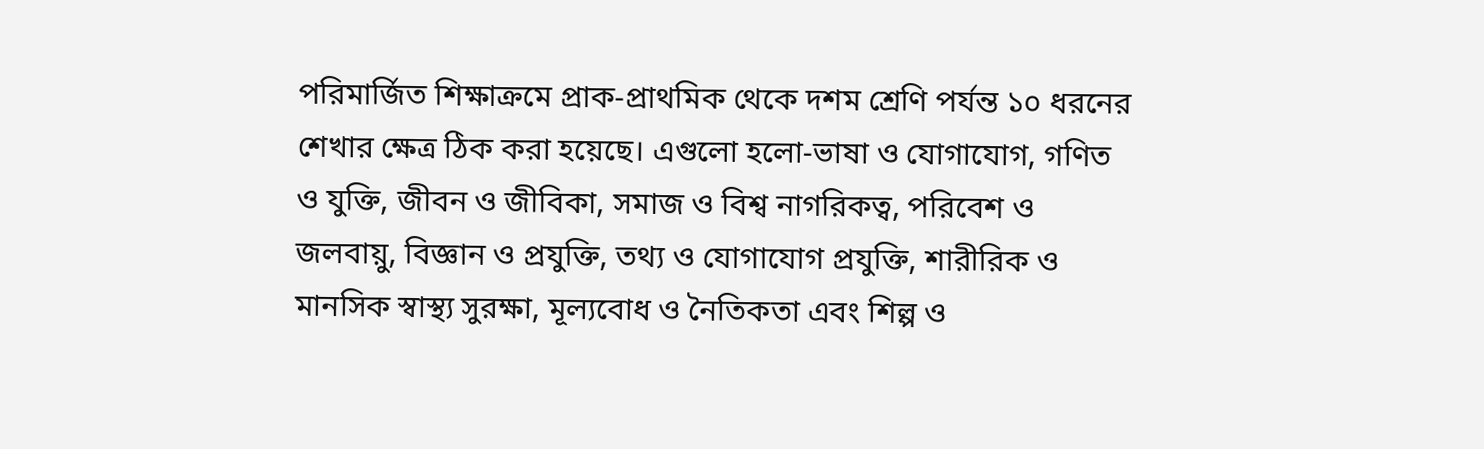পরিমার্জিত শিক্ষাক্রমে প্রাক-প্রাথমিক থেকে দশম শ্রেণি পর্যন্ত ১০ ধরনের শেখার ক্ষেত্র ঠিক করা হয়েছে। এগুলো হলো-ভাষা ও যোগাযোগ, গণিত ও যুক্তি, জীবন ও জীবিকা, সমাজ ও বিশ্ব নাগরিকত্ব, পরিবেশ ও জলবায়ু, বিজ্ঞান ও প্রযুক্তি, তথ্য ও যোগাযোগ প্রযুক্তি, শারীরিক ও মানসিক স্বাস্থ্য সুরক্ষা, মূল্যবোধ ও নৈতিকতা এবং শিল্প ও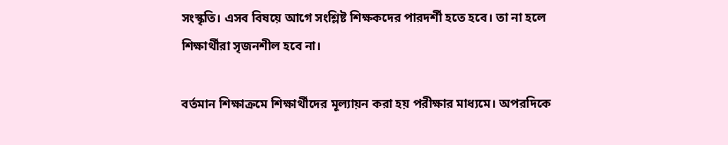সংস্কৃতি। এসব বিষয়ে আগে সংশ্লিষ্ট শিক্ষকদের পারদর্শী হতে হবে। তা না হলে শিক্ষার্থীরা সৃজনশীল হবে না।

বর্তমান শিক্ষাক্রমে শিক্ষার্থীদের মূল্যায়ন করা হয় পরীক্ষার মাধ্যমে। অপরদিকে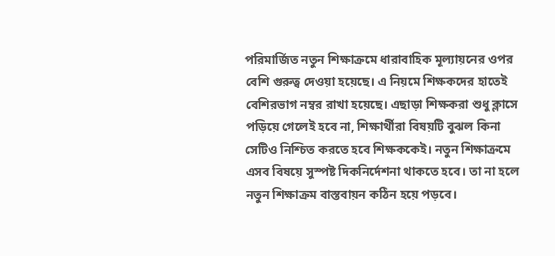পরিমার্জিত নতুন শিক্ষাক্রমে ধারাবাহিক মূল্যায়নের ওপর বেশি গুরুত্ব দেওয়া হয়েছে। এ নিয়মে শিক্ষকদের হাতেই বেশিরভাগ নম্বর রাখা হয়েছে। এছাড়া শিক্ষকরা শুধু ক্লাসে পড়িয়ে গেলেই হবে না, শিক্ষার্থীরা বিষয়টি বুঝল কিনা সেটিও নিশ্চিত করতে হবে শিক্ষককেই। নতুন শিক্ষাক্রমে এসব বিষয়ে সুস্পষ্ট দিকনির্দেশনা থাকতে হবে। তা না হলে নতুন শিক্ষাক্রম বাস্তবায়ন কঠিন হয়ে পড়বে।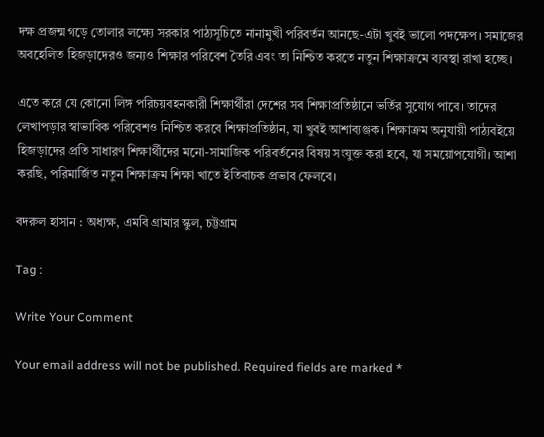দক্ষ প্রজন্ম গড়ে তোলার লক্ষ্যে সরকার পাঠ্যসূচিতে নানামুখী পরিবর্তন আনছে-এটা খুবই ভালো পদক্ষেপ। সমাজের অবহেলিত হিজড়াদেরও জন্যও শিক্ষার পরিবেশ তৈরি এবং তা নিশ্চিত করতে নতুন শিক্ষাক্রমে ব্যবস্থা রাখা হচ্ছে।

এতে করে যে কোনো লিঙ্গ পরিচয়বহনকারী শিক্ষার্থীরা দেশের সব শিক্ষাপ্রতিষ্ঠানে ভর্তির সুযোগ পাবে। তাদের লেখাপড়ার স্বাভাবিক পরিবেশও নিশ্চিত করবে শিক্ষাপ্রতিষ্ঠান, যা খুবই আশাব্যঞ্জক। শিক্ষাক্রম অনুযায়ী পাঠ্যবইয়ে হিজড়াদের প্রতি সাধারণ শিক্ষার্থীদের মনো-সামাজিক পরিবর্তনের বিষয় সংযুক্ত করা হবে, যা সময়োপযোগী। আশা করছি, পরিমার্জিত নতুন শিক্ষাক্রম শিক্ষা খাতে ইতিবাচক প্রভাব ফেলবে।

বদরুল হাসান : অধ্যক্ষ, এমবি গ্রামার স্কুল, চট্টগ্রাম

Tag :

Write Your Comment

Your email address will not be published. Required fields are marked *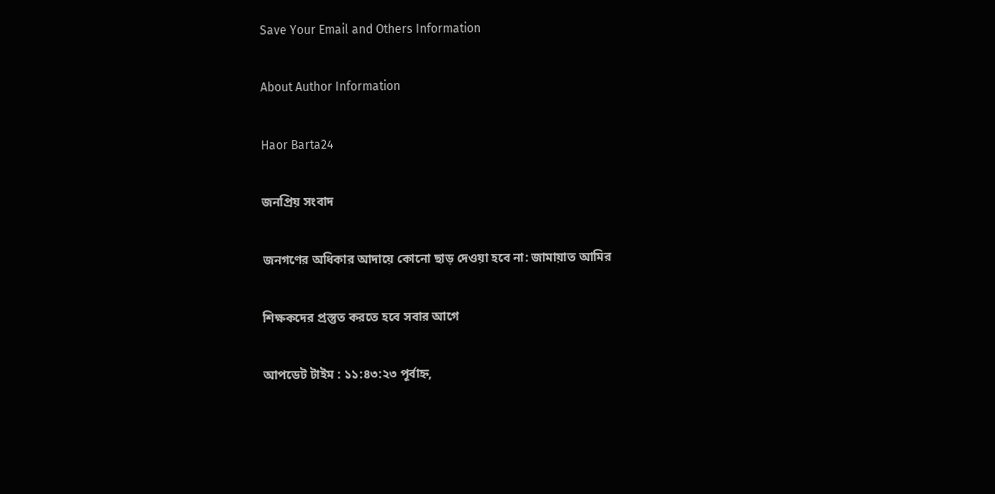Save Your Email and Others Information

About Author Information

Haor Barta24

জনপ্রিয় সংবাদ

জনগণের অধিকার আদায়ে কোনো ছাড় দেওয়া হবে না: জামায়াত আমির

শিক্ষকদের প্রস্তুত করতে হবে সবার আগে

আপডেট টাইম : ১১:৪৩:২৩ পূর্বাহ্ন,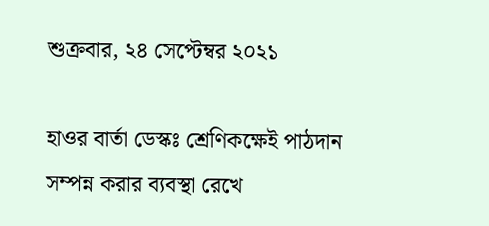শুক্রবার, ২৪ সেপ্টেম্বর ২০২১

হাওর বার্তা ডেস্কঃ শ্রেণিকক্ষেই পাঠদান সম্পন্ন করার ব্যবস্থা রেখে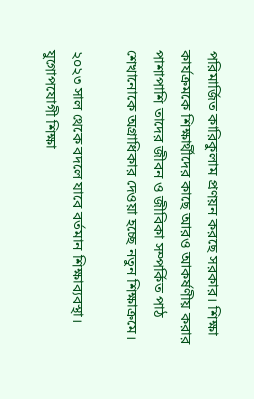পরিমার্জিত কারিকুলাম প্রণয়ন করছে সরকার। শিক্ষা কার্যক্রমকে শিক্ষার্থীদের কাছে আরও আকর্ষণীয় করার পাশাপাশি তাদের জীবন ও জীবিকা সম্পর্কিত পাঠ শেখানোকে অগ্রাধিকার দেওয়া হচ্ছে নতুন শিক্ষাক্রমে।

২০২৩ সাল থেকে বদলে যাবে বর্তমান শিক্ষাব্যবস্থা। যুগোপযোগী শিক্ষা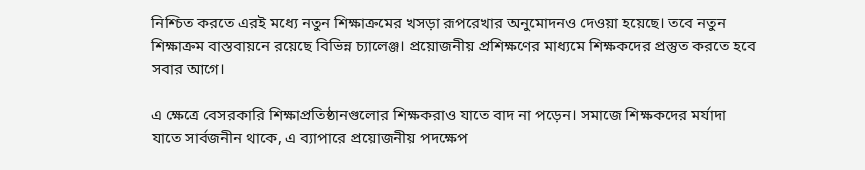নিশ্চিত করতে এরই মধ্যে নতুন শিক্ষাক্রমের খসড়া রূপরেখার অনুমোদনও দেওয়া হয়েছে। তবে নতুন শিক্ষাক্রম বাস্তবায়নে রয়েছে বিভিন্ন চ্যালেঞ্জ। প্রয়োজনীয় প্রশিক্ষণের মাধ্যমে শিক্ষকদের প্রস্তুত করতে হবে সবার আগে।

এ ক্ষেত্রে বেসরকারি শিক্ষাপ্রতিষ্ঠানগুলোর শিক্ষকরাও যাতে বাদ না পড়েন। সমাজে শিক্ষকদের মর্যাদা যাতে সার্বজনীন থাকে, এ ব্যাপারে প্রয়োজনীয় পদক্ষেপ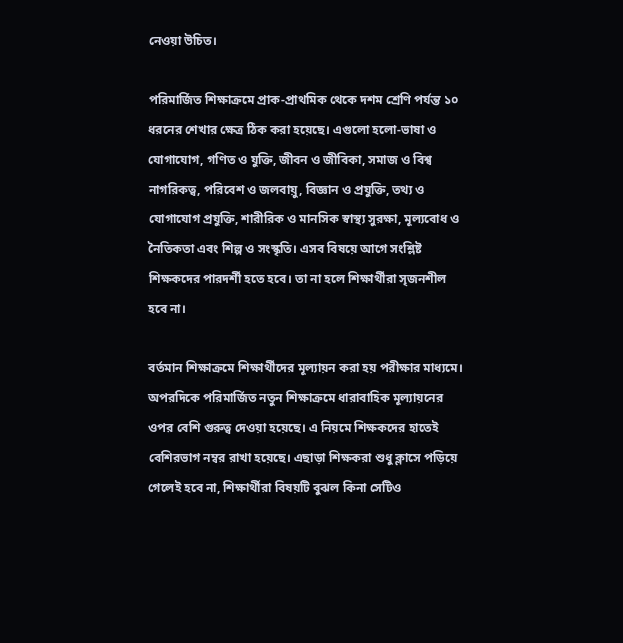নেওয়া উচিত।

পরিমার্জিত শিক্ষাক্রমে প্রাক-প্রাথমিক থেকে দশম শ্রেণি পর্যন্ত ১০ ধরনের শেখার ক্ষেত্র ঠিক করা হয়েছে। এগুলো হলো-ভাষা ও যোগাযোগ, গণিত ও যুক্তি, জীবন ও জীবিকা, সমাজ ও বিশ্ব নাগরিকত্ব, পরিবেশ ও জলবায়ু, বিজ্ঞান ও প্রযুক্তি, তথ্য ও যোগাযোগ প্রযুক্তি, শারীরিক ও মানসিক স্বাস্থ্য সুরক্ষা, মূল্যবোধ ও নৈতিকতা এবং শিল্প ও সংস্কৃতি। এসব বিষয়ে আগে সংশ্লিষ্ট শিক্ষকদের পারদর্শী হতে হবে। তা না হলে শিক্ষার্থীরা সৃজনশীল হবে না।

বর্তমান শিক্ষাক্রমে শিক্ষার্থীদের মূল্যায়ন করা হয় পরীক্ষার মাধ্যমে। অপরদিকে পরিমার্জিত নতুন শিক্ষাক্রমে ধারাবাহিক মূল্যায়নের ওপর বেশি গুরুত্ব দেওয়া হয়েছে। এ নিয়মে শিক্ষকদের হাতেই বেশিরভাগ নম্বর রাখা হয়েছে। এছাড়া শিক্ষকরা শুধু ক্লাসে পড়িয়ে গেলেই হবে না, শিক্ষার্থীরা বিষয়টি বুঝল কিনা সেটিও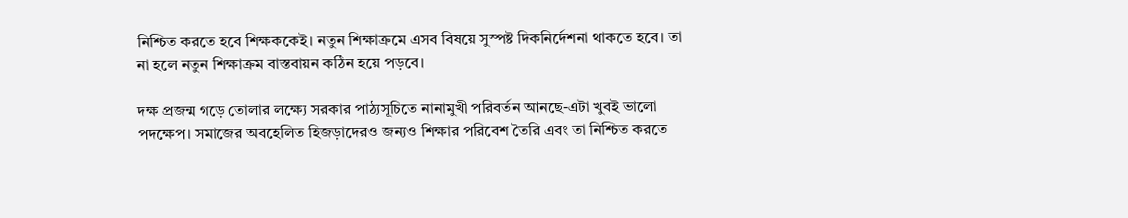নিশ্চিত করতে হবে শিক্ষককেই। নতুন শিক্ষাক্রমে এসব বিষয়ে সুস্পষ্ট দিকনির্দেশনা থাকতে হবে। তা না হলে নতুন শিক্ষাক্রম বাস্তবায়ন কঠিন হয়ে পড়বে।

দক্ষ প্রজন্ম গড়ে তোলার লক্ষ্যে সরকার পাঠ্যসূচিতে নানামুখী পরিবর্তন আনছে-এটা খুবই ভালো পদক্ষেপ। সমাজের অবহেলিত হিজড়াদেরও জন্যও শিক্ষার পরিবেশ তৈরি এবং তা নিশ্চিত করতে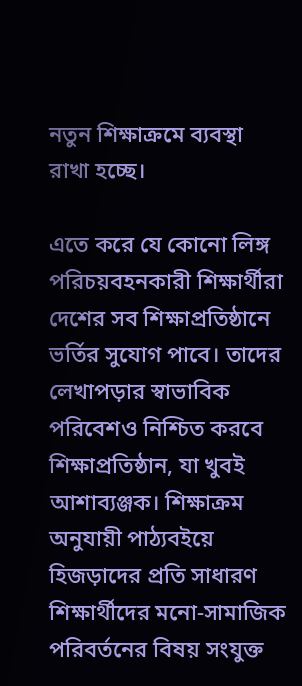নতুন শিক্ষাক্রমে ব্যবস্থা রাখা হচ্ছে।

এতে করে যে কোনো লিঙ্গ পরিচয়বহনকারী শিক্ষার্থীরা দেশের সব শিক্ষাপ্রতিষ্ঠানে ভর্তির সুযোগ পাবে। তাদের লেখাপড়ার স্বাভাবিক পরিবেশও নিশ্চিত করবে শিক্ষাপ্রতিষ্ঠান, যা খুবই আশাব্যঞ্জক। শিক্ষাক্রম অনুযায়ী পাঠ্যবইয়ে হিজড়াদের প্রতি সাধারণ শিক্ষার্থীদের মনো-সামাজিক পরিবর্তনের বিষয় সংযুক্ত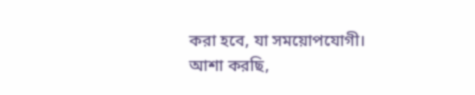করা হবে, যা সময়োপযোগী। আশা করছি,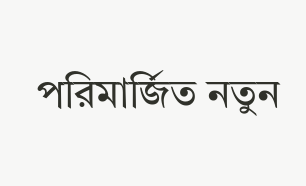পরিমার্জিত নতুন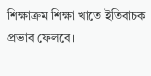শিক্ষাক্রম শিক্ষা খাতে ইতিবাচক প্রভাব ফেলবে।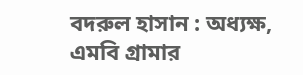বদরুল হাসান : অধ্যক্ষ, এমবি গ্রামার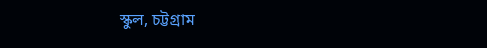স্কুল, চট্টগ্রাম